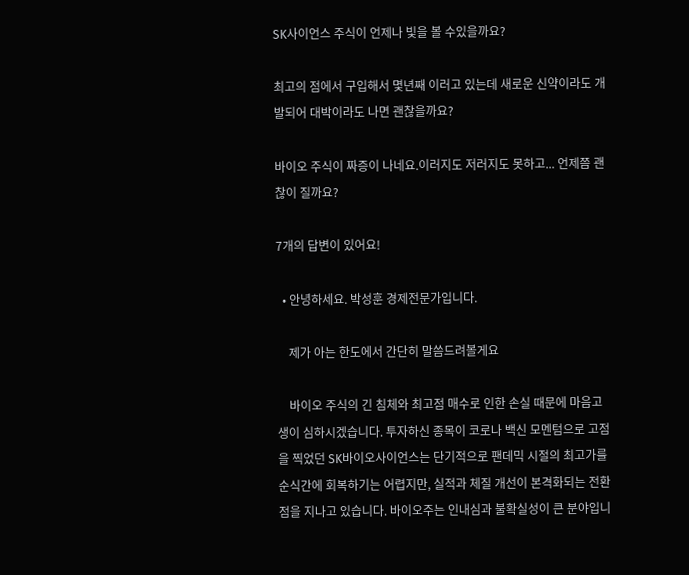SK사이언스 주식이 언제나 빛을 볼 수있을까요?

최고의 점에서 구입해서 몇년째 이러고 있는데 새로운 신약이라도 개발되어 대박이라도 나면 괜찮을까요?

바이오 주식이 짜증이 나네요.이러지도 저러지도 못하고... 언제쯤 괜찮이 질까요?

7개의 답변이 있어요!

  • 안녕하세요. 박성훈 경제전문가입니다.

    제가 아는 한도에서 간단히 말씀드려볼게요

    바이오 주식의 긴 침체와 최고점 매수로 인한 손실 때문에 마음고생이 심하시겠습니다. 투자하신 종목이 코로나 백신 모멘텀으로 고점을 찍었던 SK바이오사이언스는 단기적으로 팬데믹 시절의 최고가를 순식간에 회복하기는 어렵지만, 실적과 체질 개선이 본격화되는 전환점을 지나고 있습니다. 바이오주는 인내심과 불확실성이 큰 분야입니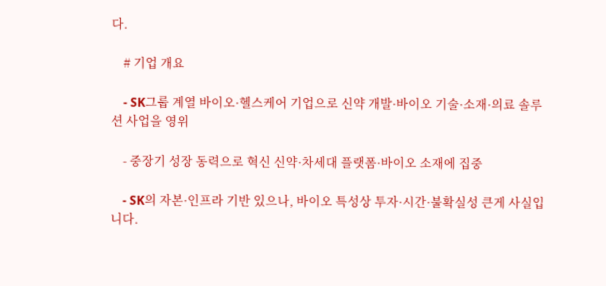다.

    # 기업 개요

    - SK그룹 계열 바이오·헬스케어 기업으로 신약 개발·바이오 기술·소재·의료 솔루션 사업을 영위

    - 중장기 성장 동력으로 혁신 신약·차세대 플랫폼·바이오 소재에 집중

    - SK의 자본·인프라 기반 있으나, 바이오 특성상 투자·시간·불확실성 큰게 사실입니다.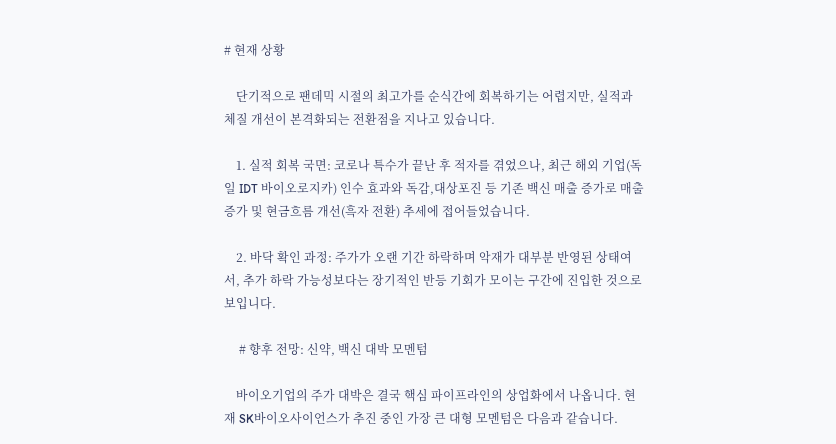# 현재 상황

    단기적으로 팬데믹 시절의 최고가를 순식간에 회복하기는 어렵지만, 실적과 체질 개선이 본격화되는 전환점을 지나고 있습니다.

    1. 실적 회복 국면: 코로나 특수가 끝난 후 적자를 겪었으나, 최근 해외 기업(독일 IDT 바이오로지카) 인수 효과와 독감,대상포진 등 기존 백신 매출 증가로 매출 증가 및 현금흐름 개선(흑자 전환) 추세에 접어들었습니다.

    2. 바닥 확인 과정: 주가가 오랜 기간 하락하며 악재가 대부분 반영된 상태여서, 추가 하락 가능성보다는 장기적인 반등 기회가 모이는 구간에 진입한 것으로 보입니다.

     # 향후 전망: 신약, 백신 대박 모멘텀

    바이오기업의 주가 대박은 결국 핵심 파이프라인의 상업화에서 나옵니다. 현재 SK바이오사이언스가 추진 중인 가장 큰 대형 모멘텀은 다음과 같습니다.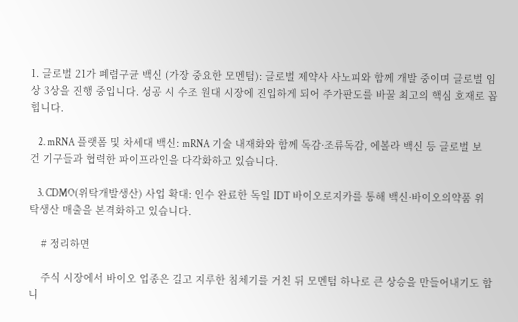1. 글로벌 21가 폐렴구균 백신 (가장 중요한 모멘텀): 글로벌 제약사 사노피와 함께 개발 중이며 글로벌 임상 3상을 진행 중입니다. 성공 시 수조 원대 시장에 진입하게 되어 주가판도를 바꿀 최고의 핵심 호재로 꼽힙니다.

    2. mRNA 플랫폼 및 차세대 백신: mRNA 기술 내재화와 함께 독감·조류독감, 에볼라 백신 등 글로벌 보건 기구들과 협력한 파이프라인을 다각화하고 있습니다.

    3. CDMO(위탁개발생산) 사업 확대: 인수 완료한 독일 IDT 바이오로지카를 통해 백신·바이오의약품 위탁생산 매출을 본격화하고 있습니다.

    # 정리하면

    주식 시장에서 바이오 업종은 길고 지루한 침체기를 거친 뒤 모멘텀 하나로 큰 상승을 만들어내기도 합니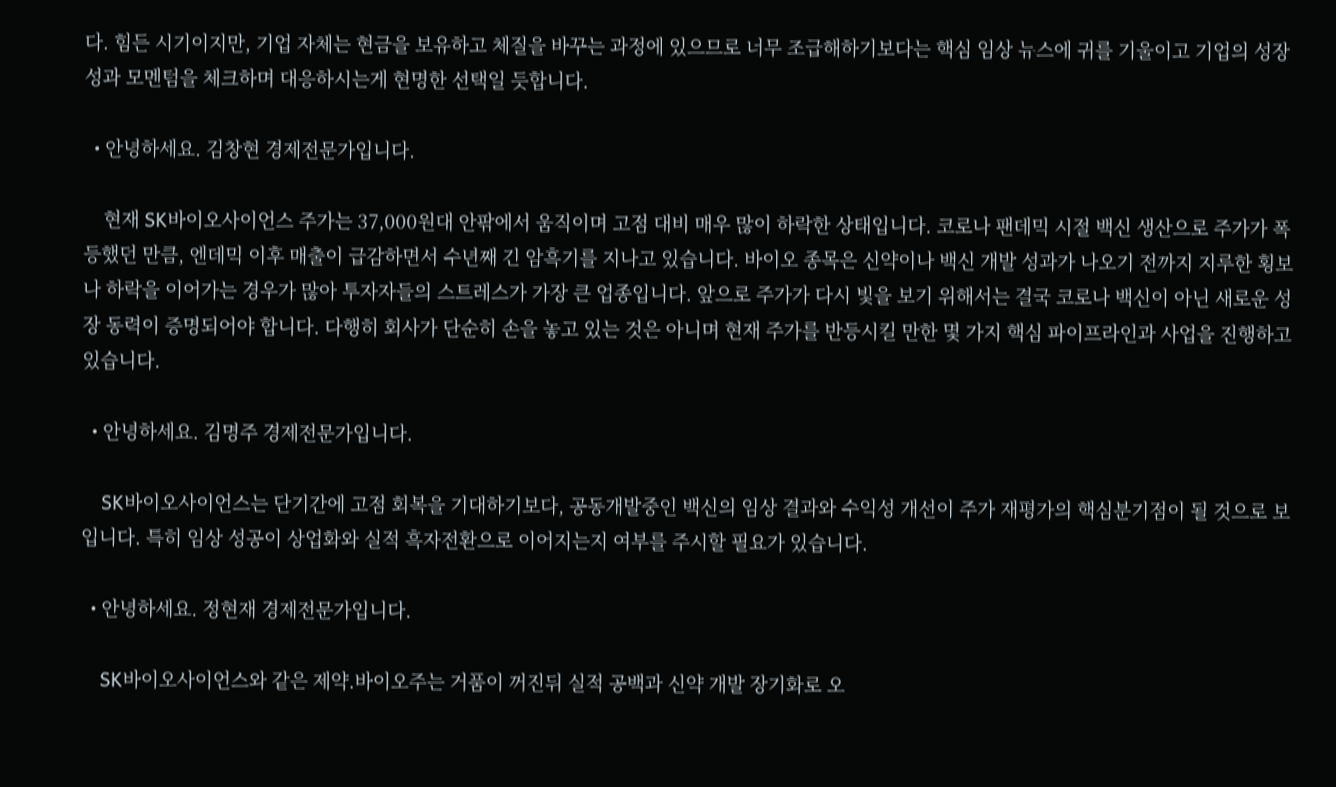다. 힘든 시기이지만, 기업 자체는 현금을 보유하고 체질을 바꾸는 과정에 있으므로 너무 조급해하기보다는 핵심 임상 뉴스에 귀를 기울이고 기업의 성장성과 모멘텀을 체크하며 대응하시는게 현명한 선택일 듯합니다.

  • 안녕하세요. 김창현 경제전문가입니다.

    현재 SK바이오사이언스 주가는 37,000원대 안팎에서 움직이며 고점 대비 매우 많이 하락한 상태입니다. 코로나 팬데믹 시절 백신 생산으로 주가가 폭등했던 만큼, 엔데믹 이후 매출이 급감하면서 수년째 긴 암흑기를 지나고 있습니다. 바이오 종목은 신약이나 백신 개발 성과가 나오기 전까지 지루한 횡보나 하락을 이어가는 경우가 많아 투자자들의 스트레스가 가장 큰 업종입니다. 앞으로 주가가 다시 빛을 보기 위해서는 결국 코로나 백신이 아닌 새로운 성장 동력이 증명되어야 합니다. 다행히 회사가 단순히 손을 놓고 있는 것은 아니며 현재 주가를 반등시킬 만한 몇 가지 핵심 파이프라인과 사업을 진행하고 있습니다.

  • 안녕하세요. 김명주 경제전문가입니다.

    SK바이오사이언스는 단기간에 고점 회복을 기대하기보다, 공동개발중인 백신의 임상 결과와 수익성 개선이 주가 재평가의 핵심분기점이 될 것으로 보입니다. 특히 임상 성공이 상업화와 실적 흑자전환으로 이어지는지 여부를 주시할 필요가 있습니다.

  • 안녕하세요. 정현재 경제전문가입니다.

    SK바이오사이언스와 같은 제약.바이오주는 거품이 꺼진뒤 실적 공백과 신약 개발 장기화로 오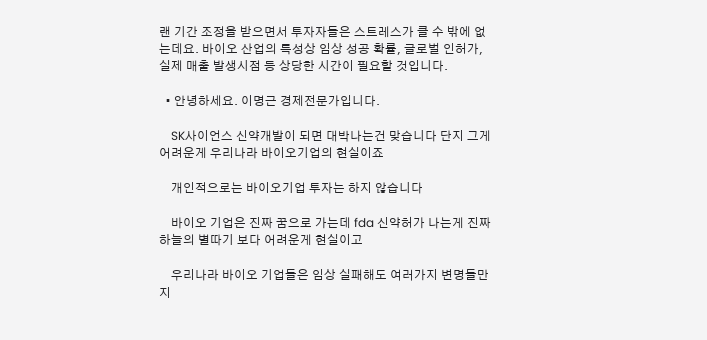랜 기간 조정을 받으면서 투자자들은 스트레스가 클 수 밖에 없는데요. 바이오 산업의 특성상 임상 성공 확률, 글로벌 인허가, 실제 매출 발생시점 등 상당한 시간이 필요할 것입니다.

  • 안녕하세요. 이명근 경제전문가입니다.

    SK사이언스 신약개발이 되면 대박나는건 맞습니다 단지 그게 어려운게 우리나라 바이오기업의 현실이죠

    개인적으로는 바이오기업 투자는 하지 않습니다

    바이오 기업은 진짜 꿈으로 가는데 fda 신약허가 나는게 진짜 하늘의 별따기 보다 어려운게 현실이고

    우리나라 바이오 기업들은 임상 실패해도 여러가지 변명들만 지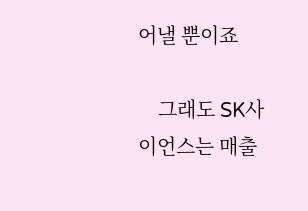어낼 뿐이죠

    그래도 SK사이언스는 매출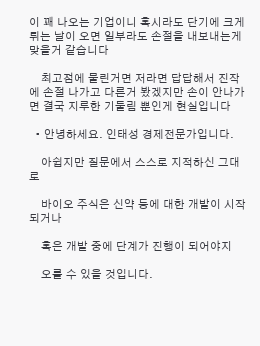이 꽤 나오는 기업이니 혹시라도 단기에 크게 튀는 날이 오면 일부라도 손절을 내보내는게 맞을거 같습니다

    최고점에 물린거면 저라면 답답해서 진작에 손절 나가고 다른거 봤겠지만 손이 안나가면 결국 지루한 기둘림 뿐인게 현실입니다

  • 안녕하세요. 인태성 경제전문가입니다.

    아쉽지만 질문에서 스스로 지적하신 그대로

    바이오 주식은 신약 등에 대한 개발이 시작되거나

    혹은 개발 중에 단계가 진행이 되어야지

    오를 수 있을 것입니다.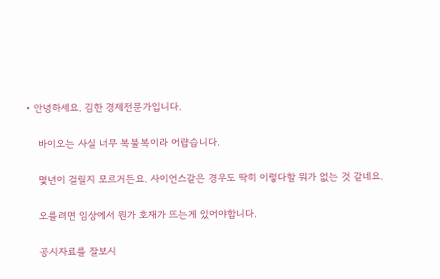• 안녕하세요. 김한 경제전문가입니다.

    바이오는 사실 너무 복불복이라 어럅습니다.

    몇년이 걸릴지 모르거든요. 사이언스같은 경우도 딱히 이렇다할 뭐가 없는 것 같네요.

    오를려면 임상에서 뭔가 호재가 뜨는게 있어야합니다.

    공시자료를 잘보시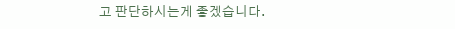고 판단하시는게 좋겠습니다.